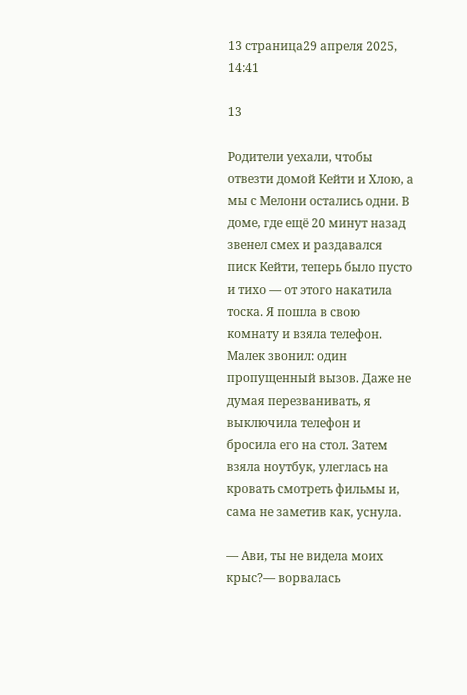13 страница29 апреля 2025, 14:41

13

Родители уехали, чтобы отвезти домой Кейти и Хлою, а мы с Мелони остались одни. В доме, где ещё 20 минут назад звенел смех и раздавался писк Кейти, теперь было пусто и тихо — от этого накатила тоска. Я пошла в свою комнату и взяла телефон. Малек звонил: один пропущенный вызов. Даже не думая перезванивать, я выключила телефон и бросила его на стол. Затем взяла ноутбук, улеглась на кровать смотреть фильмы и, сама не заметив как, уснула.

— Ави, ты не видела моих крыс?— ворвалась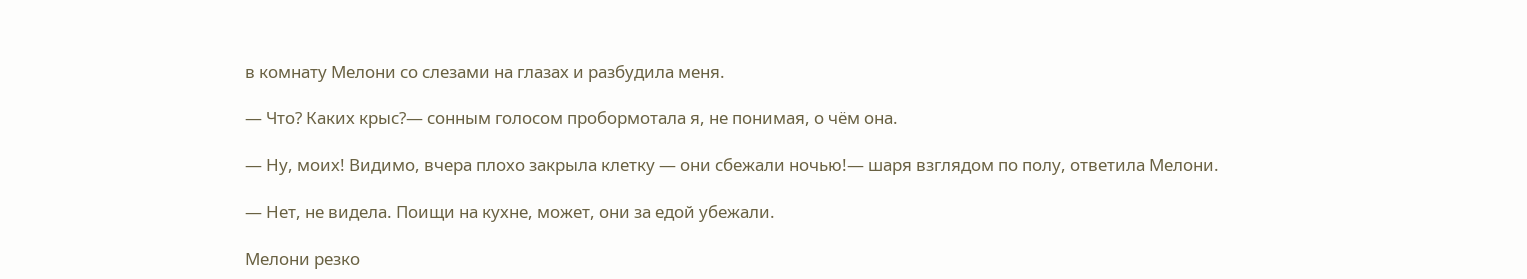в комнату Мелони со слезами на глазах и разбудила меня.

— Что? Каких крыс?— сонным голосом пробормотала я, не понимая, о чём она.

— Ну, моих! Видимо, вчера плохо закрыла клетку — они сбежали ночью!— шаря взглядом по полу, ответила Мелони.

— Нет, не видела. Поищи на кухне, может, они за едой убежали.

Мелони резко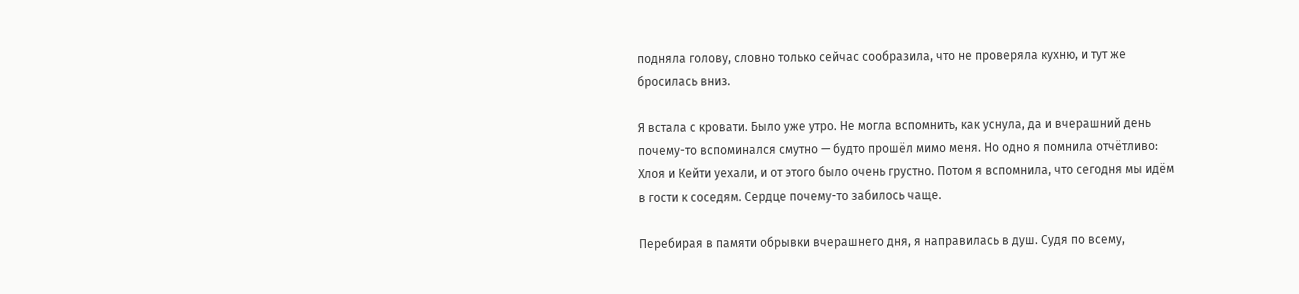подняла голову, словно только сейчас сообразила, что не проверяла кухню, и тут же бросилась вниз.

Я встала с кровати. Было уже утро. Не могла вспомнить, как уснула, да и вчерашний день почему-то вспоминался смутно — будто прошёл мимо меня. Но одно я помнила отчётливо: Хлоя и Кейти уехали, и от этого было очень грустно. Потом я вспомнила, что сегодня мы идём в гости к соседям. Сердце почему-то забилось чаще.

Перебирая в памяти обрывки вчерашнего дня, я направилась в душ. Судя по всему,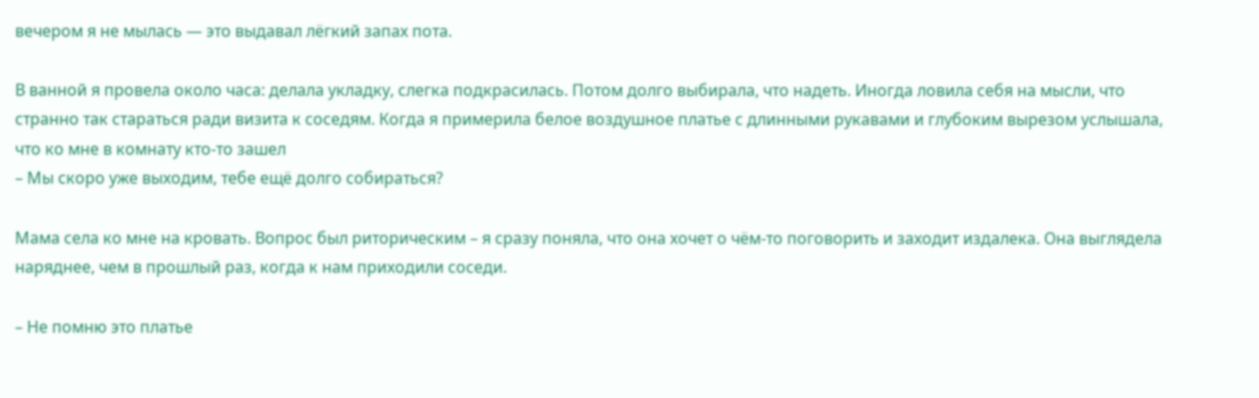вечером я не мылась — это выдавал лёгкий запах пота.

В ванной я провела около часа: делала укладку, слегка подкрасилась. Потом долго выбирала, что надеть. Иногда ловила себя на мысли, что странно так стараться ради визита к соседям. Когда я примерила белое воздушное платье с длинными рукавами и глубоким вырезом услышала, что ко мне в комнату кто-то зашел
– Мы скоро уже выходим, тебе ещё долго собираться?

Мама села ко мне на кровать. Вопрос был риторическим – я сразу поняла, что она хочет о чём-то поговорить и заходит издалека. Она выглядела наряднее, чем в прошлый раз, когда к нам приходили соседи.

– Не помню это платье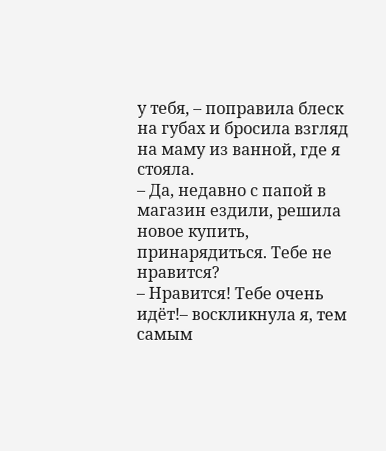у тебя, – поправила блеск на губах и бросила взгляд на маму из ванной, где я стояла.
– Да, недавно с папой в магазин ездили, решила новое купить, принарядиться. Тебе не нравится?
– Нравится! Тебе очень идёт!– воскликнула я, тем самым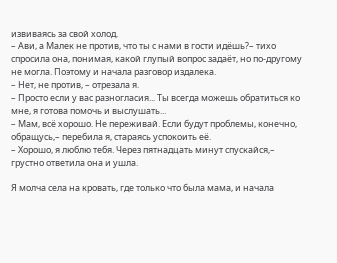извиваясь за свой холод.
– Ави, а Малек не против, что ты с нами в гости идёшь?– тихо спросила она, понимая, какой глупый вопрос задаёт, но по-другому не могла. Поэтому и начала разговор издалека.
– Нет, не против, – отрезала я.
– Просто если у вас разногласия... Ты всегда можешь обратиться ко мне, я готова помочь и выслушать...
– Мам, всё хорошо. Не переживай. Если будут проблемы, конечно, обращусь,– перебила я, стараясь успокоить её.
– Хорошо, я люблю тебя. Через пятнадцать минут спускайся,– грустно ответила она и ушла.

Я молча села на кровать, где только что была мама, и начала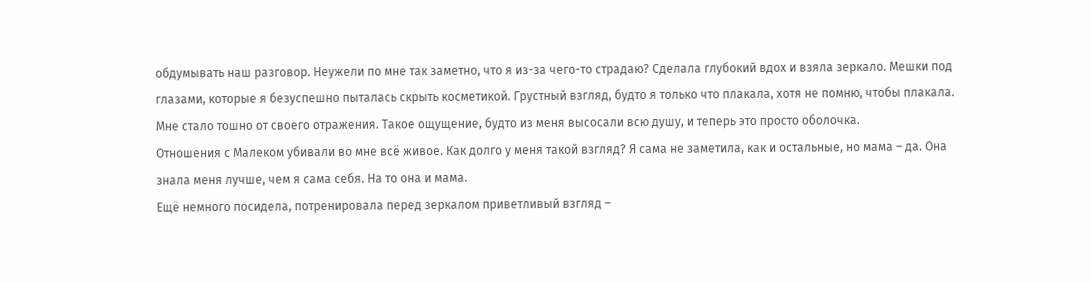обдумывать наш разговор. Неужели по мне так заметно, что я из-за чего-то страдаю? Сделала глубокий вдох и взяла зеркало. Мешки под глазами, которые я безуспешно пыталась скрыть косметикой. Грустный взгляд, будто я только что плакала, хотя не помню, чтобы плакала. Мне стало тошно от своего отражения. Такое ощущение, будто из меня высосали всю душу, и теперь это просто оболочка.
Отношения с Малеком убивали во мне всё живое. Как долго у меня такой взгляд? Я сама не заметила, как и остальные, но мама – да. Она знала меня лучше, чем я сама себя. На то она и мама.
Ещё немного посидела, потренировала перед зеркалом приветливый взгляд –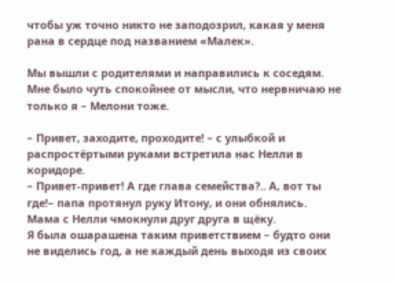чтобы уж точно никто не заподозрил, какая у меня рана в сердце под названием «Малек».

Мы вышли с родителями и направились к соседям. Мне было чуть спокойнее от мысли, что нервничаю не только я – Мелони тоже.

– Привет, заходите, проходите! – с улыбкой и распростёртыми руками встретила нас Нелли в коридоре.
– Привет-привет! А где глава семейства?.. А, вот ты где!– папа протянул руку Итону, и они обнялись. Мама с Нелли чмокнули друг друга в щёку.
Я была ошарашена таким приветствием – будто они не виделись год, а не каждый день выходя из своих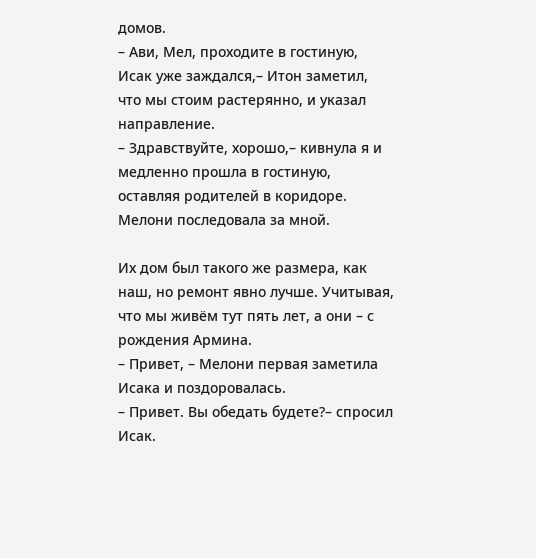домов.
– Ави, Мел, проходите в гостиную, Исак уже заждался,– Итон заметил, что мы стоим растерянно, и указал направление.
– Здравствуйте, хорошо,– кивнула я и медленно прошла в гостиную, оставляя родителей в коридоре. Мелони последовала за мной.

Их дом был такого же размера, как наш, но ремонт явно лучше. Учитывая, что мы живём тут пять лет, а они – с рождения Армина.
– Привет, – Мелони первая заметила Исака и поздоровалась.
– Привет. Вы обедать будете?– спросил Исак.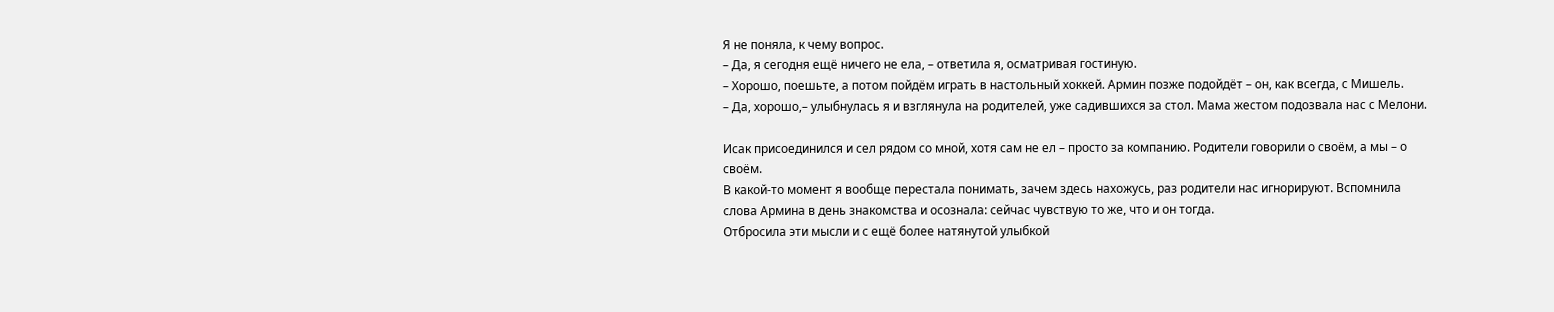Я не поняла, к чему вопрос.
– Да, я сегодня ещё ничего не ела, – ответила я, осматривая гостиную.
– Хорошо, поешьте, а потом пойдём играть в настольный хоккей. Армин позже подойдёт – он, как всегда, с Мишель.
– Да, хорошо,– улыбнулась я и взглянула на родителей, уже садившихся за стол. Мама жестом подозвала нас с Мелони.

Исак присоединился и сел рядом со мной, хотя сам не ел – просто за компанию. Родители говорили о своём, а мы – о своём.
В какой-то момент я вообще перестала понимать, зачем здесь нахожусь, раз родители нас игнорируют. Вспомнила слова Армина в день знакомства и осознала: сейчас чувствую то же, что и он тогда.
Отбросила эти мысли и с ещё более натянутой улыбкой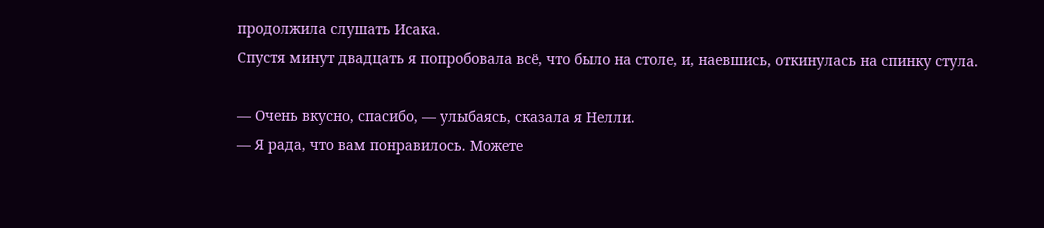продолжила слушать Исака.
Спустя минут двадцать я попробовала всё, что было на столе, и, наевшись, откинулась на спинку стула.

— Очень вкусно, спасибо, — улыбаясь, сказала я Нелли.
— Я рада, что вам понравилось. Можете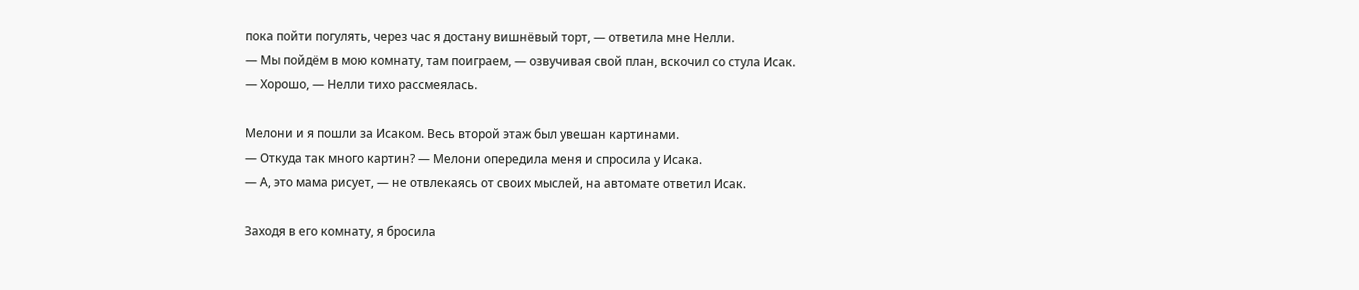пока пойти погулять, через час я достану вишнёвый торт, — ответила мне Нелли.
— Мы пойдём в мою комнату, там поиграем, — озвучивая свой план, вскочил со стула Исак.
— Хорошо, — Нелли тихо рассмеялась.

Мелони и я пошли за Исаком. Весь второй этаж был увешан картинами.
— Откуда так много картин? — Мелони опередила меня и спросила у Исака.
— А, это мама рисует, — не отвлекаясь от своих мыслей, на автомате ответил Исак.

Заходя в его комнату, я бросила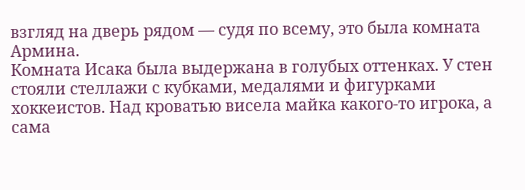взгляд на дверь рядом — судя по всему, это была комната Армина.
Комната Исака была выдержана в голубых оттенках. У стен стояли стеллажи с кубками, медалями и фигурками хоккеистов. Над кроватью висела майка какого-то игрока, а сама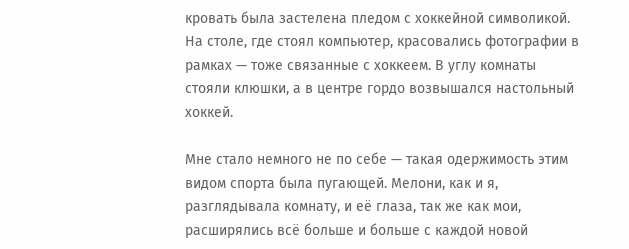кровать была застелена пледом с хоккейной символикой. На столе, где стоял компьютер, красовались фотографии в рамках — тоже связанные с хоккеем. В углу комнаты стояли клюшки, а в центре гордо возвышался настольный хоккей.

Мне стало немного не по себе — такая одержимость этим видом спорта была пугающей. Мелони, как и я, разглядывала комнату, и её глаза, так же как мои, расширялись всё больше и больше с каждой новой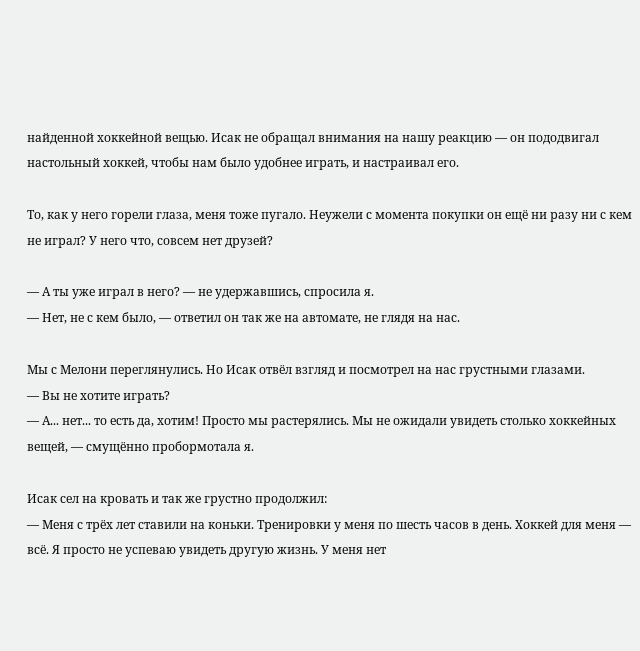найденной хоккейной вещью. Исак не обращал внимания на нашу реакцию — он пододвигал настольный хоккей, чтобы нам было удобнее играть, и настраивал его.

То, как у него горели глаза, меня тоже пугало. Неужели с момента покупки он ещё ни разу ни с кем не играл? У него что, совсем нет друзей?

— А ты уже играл в него? — не удержавшись, спросила я.
— Нет, не с кем было, — ответил он так же на автомате, не глядя на нас.

Мы с Мелони переглянулись. Но Исак отвёл взгляд и посмотрел на нас грустными глазами.
— Вы не хотите играть?
— А... нет... то есть да, хотим! Просто мы растерялись. Мы не ожидали увидеть столько хоккейных вещей, — смущённо пробормотала я.

Исак сел на кровать и так же грустно продолжил:
— Меня с трёх лет ставили на коньки. Тренировки у меня по шесть часов в день. Хоккей для меня — всё. Я просто не успеваю увидеть другую жизнь. У меня нет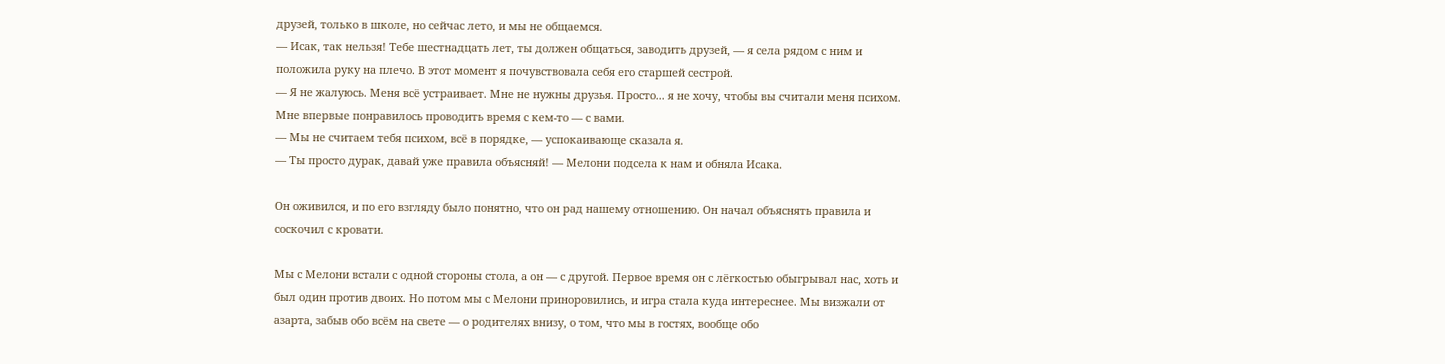друзей, только в школе, но сейчас лето, и мы не общаемся.
— Исак, так нельзя! Тебе шестнадцать лет, ты должен общаться, заводить друзей, — я села рядом с ним и положила руку на плечо. В этот момент я почувствовала себя его старшей сестрой.
— Я не жалуюсь. Меня всё устраивает. Мне не нужны друзья. Просто... я не хочу, чтобы вы считали меня психом. Мне впервые понравилось проводить время с кем-то — с вами.
— Мы не считаем тебя психом, всё в порядке, — успокаивающе сказала я.
— Ты просто дурак, давай уже правила объясняй! — Мелони подсела к нам и обняла Исака.

Он оживился, и по его взгляду было понятно, что он рад нашему отношению. Он начал объяснять правила и соскочил с кровати.

Мы с Мелони встали с одной стороны стола, а он — с другой. Первое время он с лёгкостью обыгрывал нас, хоть и был один против двоих. Но потом мы с Мелони приноровились, и игра стала куда интереснее. Мы визжали от азарта, забыв обо всём на свете — о родителях внизу, о том, что мы в гостях, вообще обо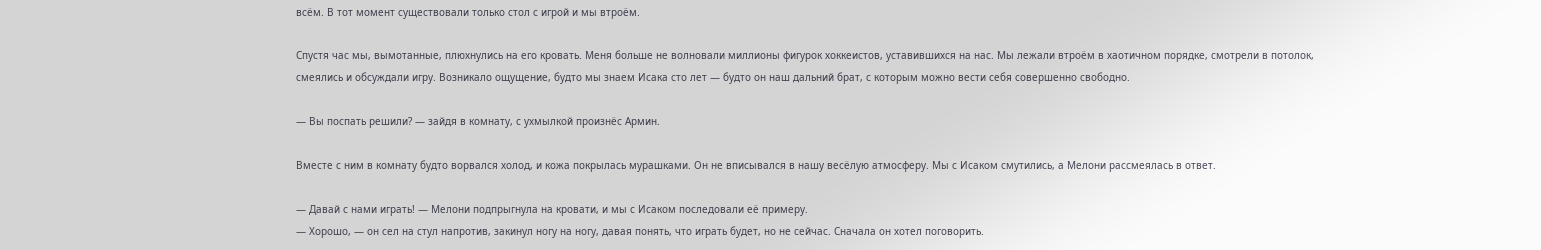всём. В тот момент существовали только стол с игрой и мы втроём.

Спустя час мы, вымотанные, плюхнулись на его кровать. Меня больше не волновали миллионы фигурок хоккеистов, уставившихся на нас. Мы лежали втроём в хаотичном порядке, смотрели в потолок, смеялись и обсуждали игру. Возникало ощущение, будто мы знаем Исака сто лет — будто он наш дальний брат, с которым можно вести себя совершенно свободно.

— Вы поспать решили? — зайдя в комнату, с ухмылкой произнёс Армин.

Вместе с ним в комнату будто ворвался холод, и кожа покрылась мурашками. Он не вписывался в нашу весёлую атмосферу. Мы с Исаком смутились, а Мелони рассмеялась в ответ.

— Давай с нами играть! — Мелони подпрыгнула на кровати, и мы с Исаком последовали её примеру.
— Хорошо, — он сел на стул напротив, закинул ногу на ногу, давая понять, что играть будет, но не сейчас. Сначала он хотел поговорить.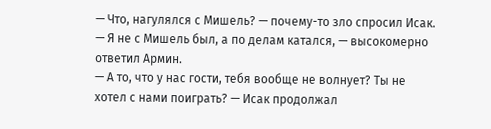— Что, нагулялся с Мишель? — почему-то зло спросил Исак.
— Я не с Мишель был, а по делам катался, — высокомерно ответил Армин.
— А то, что у нас гости, тебя вообще не волнует? Ты не хотел с нами поиграть? — Исак продолжал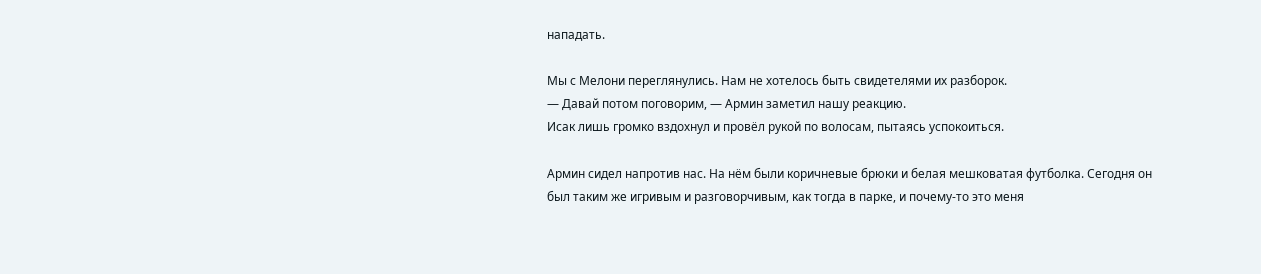нападать.

Мы с Мелони переглянулись. Нам не хотелось быть свидетелями их разборок.
— Давай потом поговорим, — Армин заметил нашу реакцию.
Исак лишь громко вздохнул и провёл рукой по волосам, пытаясь успокоиться.

Армин сидел напротив нас. На нём были коричневые брюки и белая мешковатая футболка. Сегодня он был таким же игривым и разговорчивым, как тогда в парке, и почему-то это меня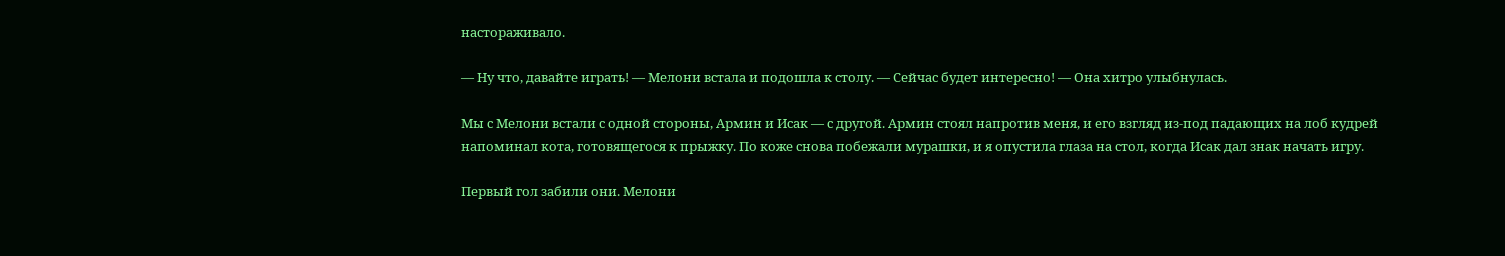настораживало.

— Ну что, давайте играть! — Мелони встала и подошла к столу. — Сейчас будет интересно! — Она хитро улыбнулась.

Мы с Мелони встали с одной стороны, Армин и Исак — с другой. Армин стоял напротив меня, и его взгляд из-под падающих на лоб кудрей напоминал кота, готовящегося к прыжку. По коже снова побежали мурашки, и я опустила глаза на стол, когда Исак дал знак начать игру.

Первый гол забили они. Мелони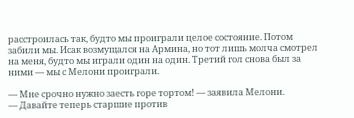расстроилась так, будто мы проиграли целое состояние. Потом забили мы. Исак возмущался на Армина, но тот лишь молча смотрел на меня, будто мы играли один на один. Третий гол снова был за ними — мы с Мелони проиграли.

— Мне срочно нужно заесть горе тортом! — заявила Мелони.
— Давайте теперь старшие против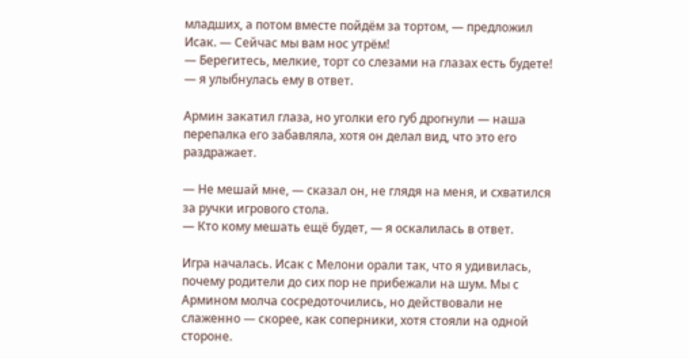младших, а потом вместе пойдём за тортом, — предложил Исак. — Сейчас мы вам нос утрём!
— Берегитесь, мелкие, торт со слезами на глазах есть будете! — я улыбнулась ему в ответ.

Армин закатил глаза, но уголки его губ дрогнули — наша перепалка его забавляла, хотя он делал вид, что это его раздражает.

— Не мешай мне, — сказал он, не глядя на меня, и схватился за ручки игрового стола.
— Кто кому мешать ещё будет, — я оскалилась в ответ.

Игра началась. Исак с Мелони орали так, что я удивилась, почему родители до сих пор не прибежали на шум. Мы с Армином молча сосредоточились, но действовали не слаженно — скорее, как соперники, хотя стояли на одной стороне.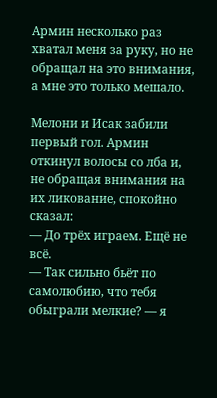Армин несколько раз хватал меня за руку, но не обращал на это внимания, а мне это только мешало.

Мелони и Исак забили первый гол. Армин откинул волосы со лба и, не обращая внимания на их ликование, спокойно сказал:
— До трёх играем. Ещё не всё.
— Так сильно бьёт по самолюбию, что тебя обыграли мелкие? — я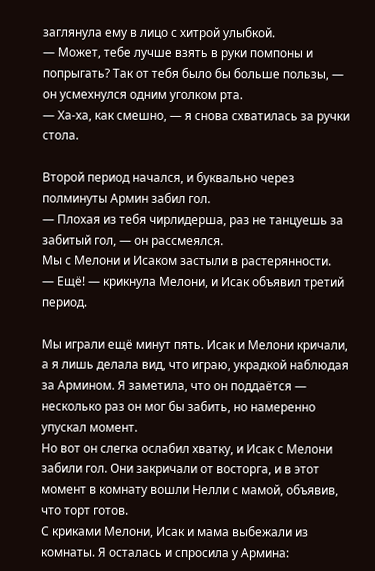заглянула ему в лицо с хитрой улыбкой.
— Может, тебе лучше взять в руки помпоны и попрыгать? Так от тебя было бы больше пользы, — он усмехнулся одним уголком рта.
— Ха-ха, как смешно, — я снова схватилась за ручки стола.

Второй период начался, и буквально через полминуты Армин забил гол.
— Плохая из тебя чирлидерша, раз не танцуешь за забитый гол, — он рассмеялся.
Мы с Мелони и Исаком застыли в растерянности.
— Ещё! — крикнула Мелони, и Исак объявил третий период.

Мы играли ещё минут пять. Исак и Мелони кричали, а я лишь делала вид, что играю, украдкой наблюдая за Армином. Я заметила, что он поддаётся — несколько раз он мог бы забить, но намеренно упускал момент.
Но вот он слегка ослабил хватку, и Исак с Мелони забили гол. Они закричали от восторга, и в этот момент в комнату вошли Нелли с мамой, объявив, что торт готов.
С криками Мелони, Исак и мама выбежали из комнаты. Я осталась и спросила у Армина: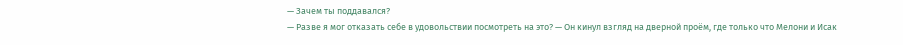— Зачем ты поддавался?
— Разве я мог отказать себе в удовольствии посмотреть на это? — Он кинул взгляд на дверной проём, где только что Мелони и Исак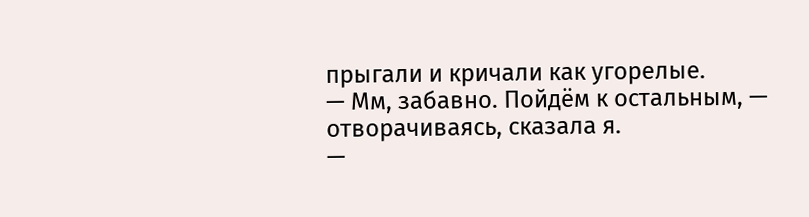прыгали и кричали как угорелые.
— Мм, забавно. Пойдём к остальным, — отворачиваясь, сказала я.
—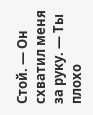Стой. — Он схватил меня за руку. — Ты плохо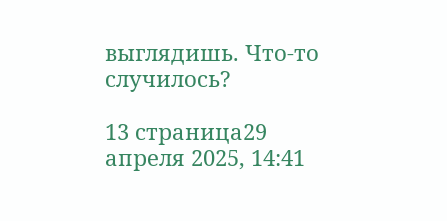выглядишь. Что-то случилось?

13 страница29 апреля 2025, 14:41